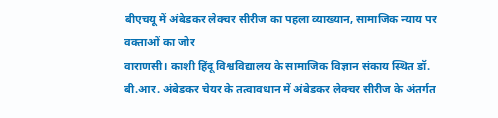बीएचयू में अंबेडकर लेक्चर सीरीज का पहला व्याख्यान, सामाजिक न्याय पर वक्ताओं का जोर
वाराणसी। काशी हिंदू विश्वविद्यालय के सामाजिक विज्ञान संकाय स्थित डॉ. बी.आर. अंबेडकर चेयर के तत्वावधान में अंबेडकर लेक्चर सीरीज के अंतर्गत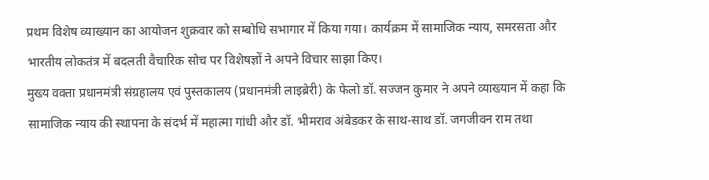प्रथम विशेष व्याख्यान का आयोजन शुक्रवार को सम्बोधि सभागार में किया गया। कार्यक्रम में सामाजिक न्याय, समरसता और भारतीय लोकतंत्र में बदलती वैचारिक सोच पर विशेषज्ञों ने अपने विचार साझा किए।
मुख्य वक्ता प्रधानमंत्री संग्रहालय एवं पुस्तकालय (प्रधानमंत्री लाइब्रेरी) के फेलो डॉ. सज्जन कुमार ने अपने व्याख्यान में कहा कि सामाजिक न्याय की स्थापना के संदर्भ में महात्मा गांधी और डॉ. भीमराव अंबेडकर के साथ-साथ डॉ. जगजीवन राम तथा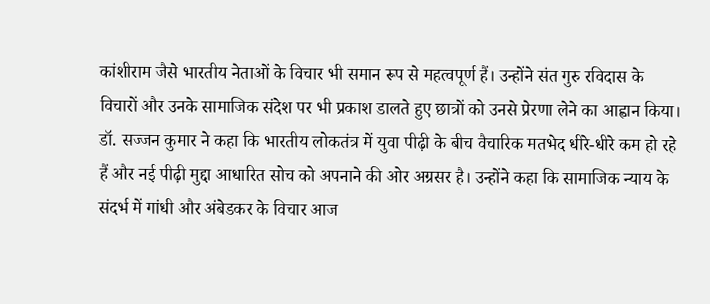कांशीराम जैसे भारतीय नेताओं के विचार भी समान रूप से महत्वपूर्ण हैं। उन्होंने संत गुरु रविदास के विचारों और उनके सामाजिक संदेश पर भी प्रकाश डालते हुए छात्रों को उनसे प्रेरणा लेने का आह्वान किया।
डॉ. सज्जन कुमार ने कहा कि भारतीय लोकतंत्र में युवा पीढ़ी के बीच वैचारिक मतभेद धीरे-धीरे कम हो रहे हैं और नई पीढ़ी मुद्दा आधारित सोच को अपनाने की ओर अग्रसर है। उन्होंने कहा कि सामाजिक न्याय के संदर्भ में गांधी और अंबेडकर के विचार आज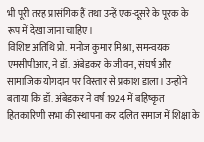भी पूरी तरह प्रासंगिक हैं तथा उन्हें एक-दूसरे के पूरक के रूप में देखा जाना चाहिए।
विशिष्ट अतिथि प्रो. मनोज कुमार मिश्रा, समन्वयक एमसीपीआर, ने डॉ. अंबेडकर के जीवन, संघर्ष और सामाजिक योगदान पर विस्तार से प्रकाश डाला। उन्होंने बताया कि डॉ. अंबेडकर ने वर्ष 1924 में बहिष्कृत हितकारिणी सभा की स्थापना कर दलित समाज में शिक्षा के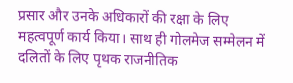प्रसार और उनके अधिकारों की रक्षा के लिए महत्वपूर्ण कार्य किया। साथ ही गोलमेज सम्मेलन में दलितों के लिए पृथक राजनीतिक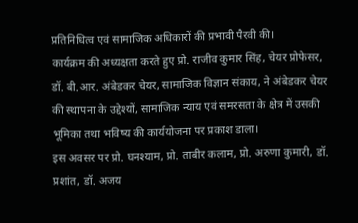प्रतिनिधित्व एवं सामाजिक अधिकारों की प्रभावी पैरवी की।
कार्यक्रम की अध्यक्षता करते हुए प्रो. राजीव कुमार सिंह, चेयर प्रोफेसर, डॉ. बी.आर. अंबेडकर चेयर, सामाजिक विज्ञान संकाय, ने अंबेडकर चेयर की स्थापना के उद्देश्यों, सामाजिक न्याय एवं समरसता के क्षेत्र में उसकी भूमिका तथा भविष्य की कार्ययोजना पर प्रकाश डाला।
इस अवसर पर प्रो. घनश्याम, प्रो. ताबीर कलाम, प्रो. अरुणा कुमारी, डॉ. प्रशांत, डॉ. अजय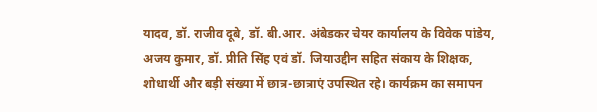यादव, डॉ. राजीव दूबे, डॉ. बी.आर. अंबेडकर चेयर कार्यालय के विवेक पांडेय, अजय कुमार, डॉ. प्रीति सिंह एवं डॉ. जियाउद्दीन सहित संकाय के शिक्षक, शोधार्थी और बड़ी संख्या में छात्र-छात्राएं उपस्थित रहे। कार्यक्रम का समापन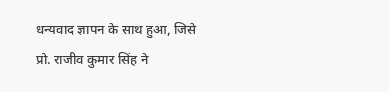धन्यवाद ज्ञापन के साथ हुआ, जिसे प्रो. राजीव कुमार सिंह ने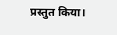प्रस्तुत किया।